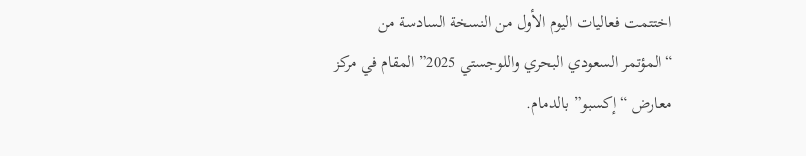اختتمت فعاليات اليوم الأول من النسخة السادسة من “المؤتمر السعودي البحري واللوجستي 2025” المقام في مركز معارض “إكسبو” بالدمام.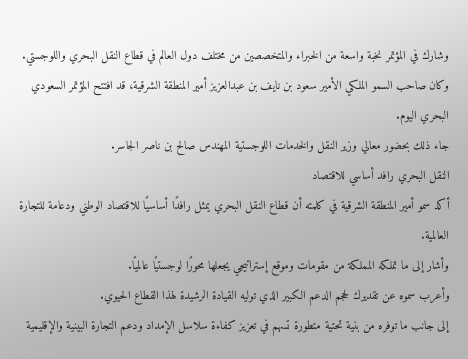وشارك في المؤتمر نخبة واسعة من الخبراء والمتخصصين من مختلف دول العالم في قطاع النقل البحري واللوجستي.
وكان صاحب السمو الملكي الأمير سعود بن نايف بن عبدالعزيز أمير المنطقة الشرقية، قد افتتح المؤتمر السعودي البحري اليوم.
جاء ذلك بحضور معالي وزير النقل والخدمات اللوجستية المهندس صالح بن ناصر الجاسر.
النقل البحري رافد أساسي للاقتصاد
أكد سمو أمير المنطقة الشرقية في كلمته أن قطاع النقل البحري يمثل رافدًا أساسيًا للاقتصاد الوطني ودعامة للتجارة العالمية.
وأشار إلى ما تملكه المملكة من مقومات وموقع إستراتيجي يجعلها محورًا لوجستيًا عالميًا.
وأعرب سموه عن تقديرك لحجم الدعم الكبير الذي توليه القيادة الرشيدة لهذا القطاع الحيوي.
إلى جانب ما توفره من بنية تحتية متطورة تسهم في تعزيز كفاءة سلاسل الإمداد ودعم التجارة البينية والإقليمية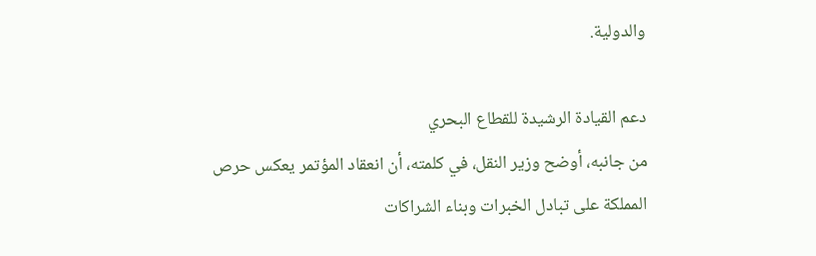والدولية.

دعم القيادة الرشيدة للقطاع البحري
من جانبه، أوضح وزير النقل، في كلمته، أن انعقاد المؤتمر يعكس حرص المملكة على تبادل الخبرات وبناء الشراكات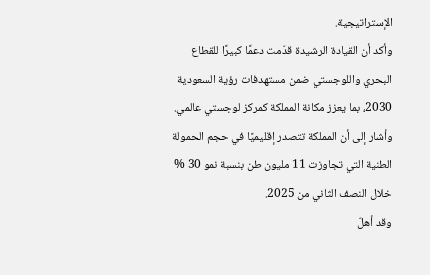الإستراتيجية.
وأكد أن القيادة الرشيدة قدّمت دعمًا كبيرًا للقطاع البحري واللوجستي ضمن مستهدفات رؤية السعودية 2030، بما يعزز مكانة المملكة كمركز لوجستي عالمي.
وأشار إلى أن المملكة تتصدر إقليميًا في حجم الحمولة الطنية التي تجاوزت 11 مليون طن بنسبة نمو 30 % خلال النصف الثاني من 2025.
وقد أهلّ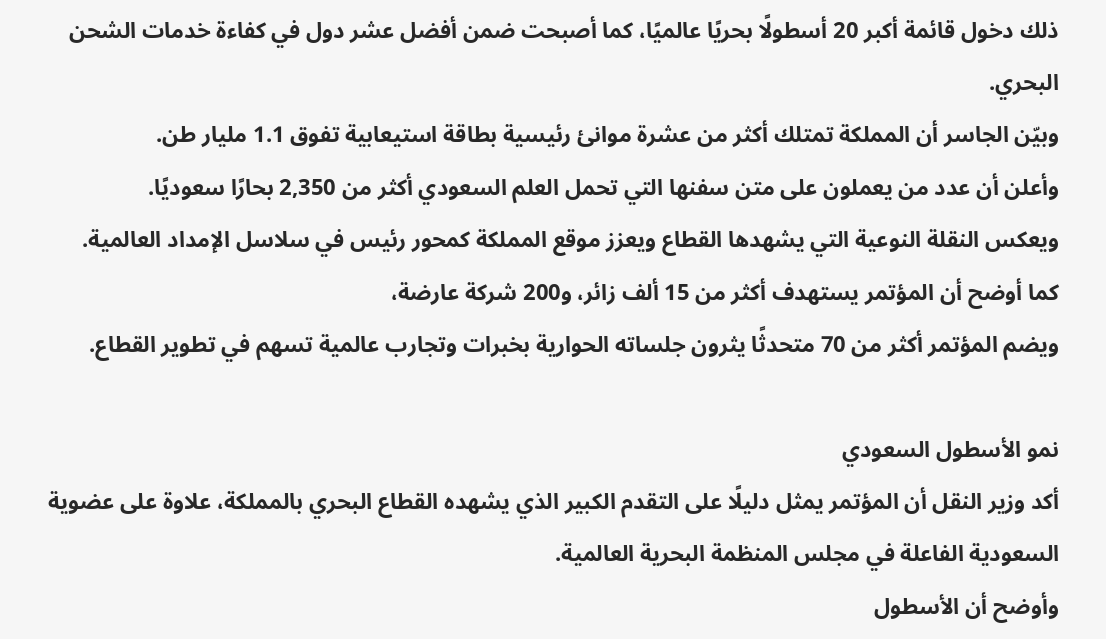ذلك دخول قائمة أكبر 20 أسطولًا بحريًا عالميًا، كما أصبحت ضمن أفضل عشر دول في كفاءة خدمات الشحن البحري.
وبيّن الجاسر أن المملكة تمتلك أكثر من عشرة موانئ رئيسية بطاقة استيعابية تفوق 1.1 مليار طن.
وأعلن أن عدد من يعملون على متن سفنها التي تحمل العلم السعودي أكثر من 2,350 بحارًا سعوديًا.
ويعكس النقلة النوعية التي يشهدها القطاع ويعزز موقع المملكة كمحور رئيس في سلاسل الإمداد العالمية.
كما أوضح أن المؤتمر يستهدف أكثر من 15 ألف زائر، و200 شركة عارضة،
ويضم المؤتمر أكثر من 70 متحدثًا يثرون جلساته الحوارية بخبرات وتجارب عالمية تسهم في تطوير القطاع.

نمو الأسطول السعودي
أكد وزير النقل أن المؤتمر يمثل دليلًا على التقدم الكبير الذي يشهده القطاع البحري بالمملكة، علاوة على عضوية السعودية الفاعلة في مجلس المنظمة البحرية العالمية.
وأوضح أن الأسطول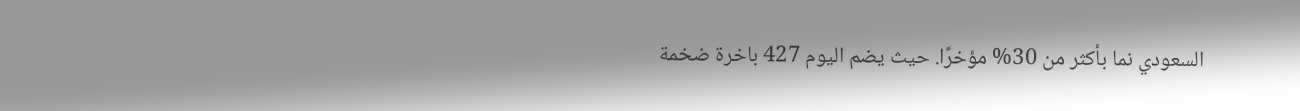السعودي نما بأكثر من 30% مؤخرًا. حيث يضم اليوم 427 باخرة ضخمة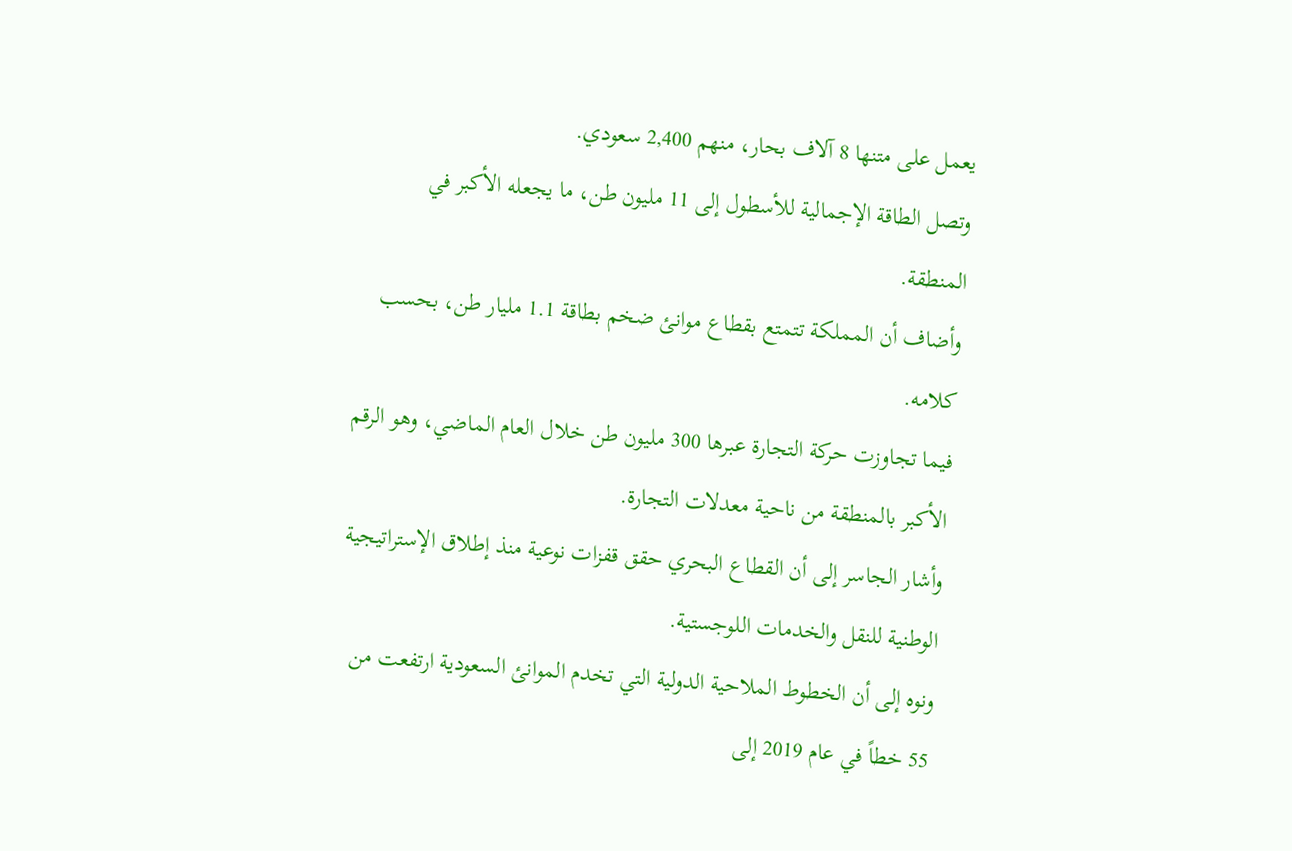يعمل على متنها 8 آلاف بحار، منهم 2,400 سعودي.
وتصل الطاقة الإجمالية للأسطول إلى 11 مليون طن، ما يجعله الأكبر في المنطقة.
وأضاف أن المملكة تتمتع بقطاع موانئ ضخم بطاقة 1.1 مليار طن، بحسب كلامه.
فيما تجاوزت حركة التجارة عبرها 300 مليون طن خلال العام الماضي، وهو الرقم الأكبر بالمنطقة من ناحية معدلات التجارة.
وأشار الجاسر إلى أن القطاع البحري حقق قفزات نوعية منذ إطلاق الإستراتيجية الوطنية للنقل والخدمات اللوجستية.
ونوه إلى أن الخطوط الملاحية الدولية التي تخدم الموانئ السعودية ارتفعت من 55 خطاً في عام 2019 إلى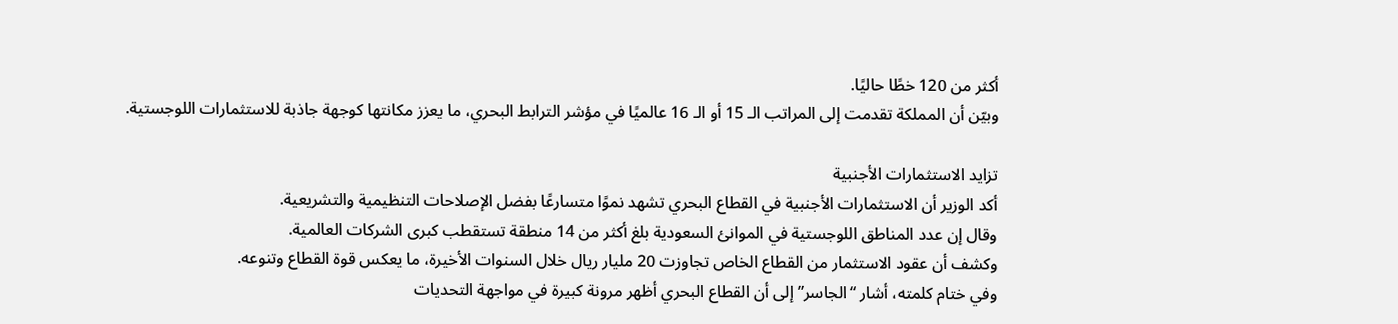أكثر من 120 خطًا حاليًا.
وبيّن أن المملكة تقدمت إلى المراتب الـ 15 أو الـ 16 عالميًا في مؤشر الترابط البحري، ما يعزز مكانتها كوجهة جاذبة للاستثمارات اللوجستية.

تزايد الاستثمارات الأجنبية
أكد الوزير أن الاستثمارات الأجنبية في القطاع البحري تشهد نموًا متسارعًا بفضل الإصلاحات التنظيمية والتشريعية.
وقال إن عدد المناطق اللوجستية في الموانئ السعودية بلغ أكثر من 14 منطقة تستقطب كبرى الشركات العالمية.
وكشف أن عقود الاستثمار من القطاع الخاص تجاوزت 20 مليار ريال خلال السنوات الأخيرة، ما يعكس قوة القطاع وتنوعه.
وفي ختام كلمته، أشار “الجاسر” إلى أن القطاع البحري أظهر مرونة كبيرة في مواجهة التحديات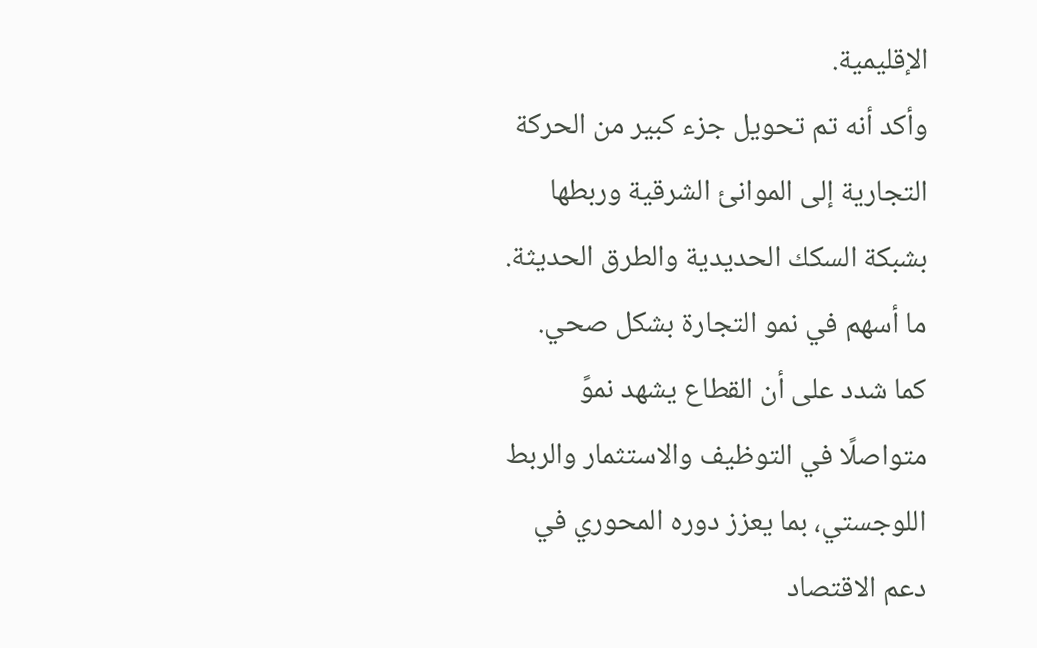الإقليمية.
وأكد أنه تم تحويل جزء كبير من الحركة التجارية إلى الموانئ الشرقية وربطها بشبكة السكك الحديدية والطرق الحديثة. ما أسهم في نمو التجارة بشكل صحي.
كما شدد على أن القطاع يشهد نموً متواصلًا في التوظيف والاستثمار والربط اللوجستي، بما يعزز دوره المحوري في دعم الاقتصاد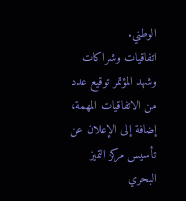الوطني.
اتفاقيات وشراكات
وشهد المؤتمر توقيع عدد من الاتفاقيات المهمة، إضافة إلى الإعلان عن تأسيس مركز التميز البحري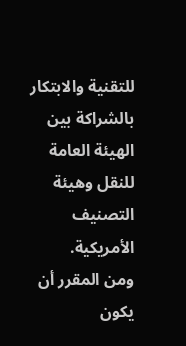للتقنية والابتكار بالشراكة بين الهيئة العامة للنقل وهيئة التصنيف الأمريكية.
ومن المقرر أن يكون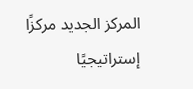المركز الجديد مركزًا إستراتيجيًا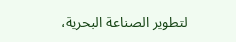لتطوير الصناعة البحرية،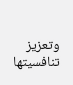وتعزيز تنافسيتها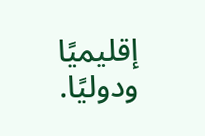إقليميًا ودوليًا.